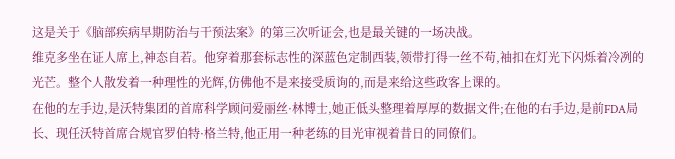这是关于《脑部疾病早期防治与干预法案》的第三次听证会,也是最关键的一场决战。
维克多坐在证人席上,神态自若。他穿着那套标志性的深蓝色定制西装,领带打得一丝不苟,袖扣在灯光下闪烁着冷冽的光芒。整个人散发着一种理性的光辉,仿佛他不是来接受质询的,而是来给这些政客上课的。
在他的左手边,是沃特集团的首席科学顾问爱丽丝·林博士,她正低头整理着厚厚的数据文件;在他的右手边,是前FDA局长、现任沃特首席合规官罗伯特·格兰特,他正用一种老练的目光审视着昔日的同僚们。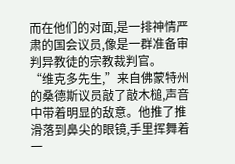而在他们的对面,是一排神情严肃的国会议员,像是一群准备审判异教徒的宗教裁判官。
“维克多先生,”来自佛蒙特州的桑德斯议员敲了敲木槌,声音中带着明显的敌意。他推了推滑落到鼻尖的眼镜,手里挥舞着一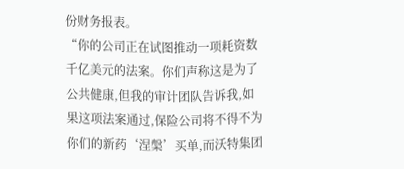份财务报表。
“你的公司正在试图推动一项耗资数千亿美元的法案。你们声称这是为了公共健康,但我的审计团队告诉我,如果这项法案通过,保险公司将不得不为你们的新药‘涅槃’买单,而沃特集团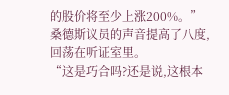的股价将至少上涨200%。”
桑德斯议员的声音提高了八度,回荡在听证室里。
“这是巧合吗?还是说,这根本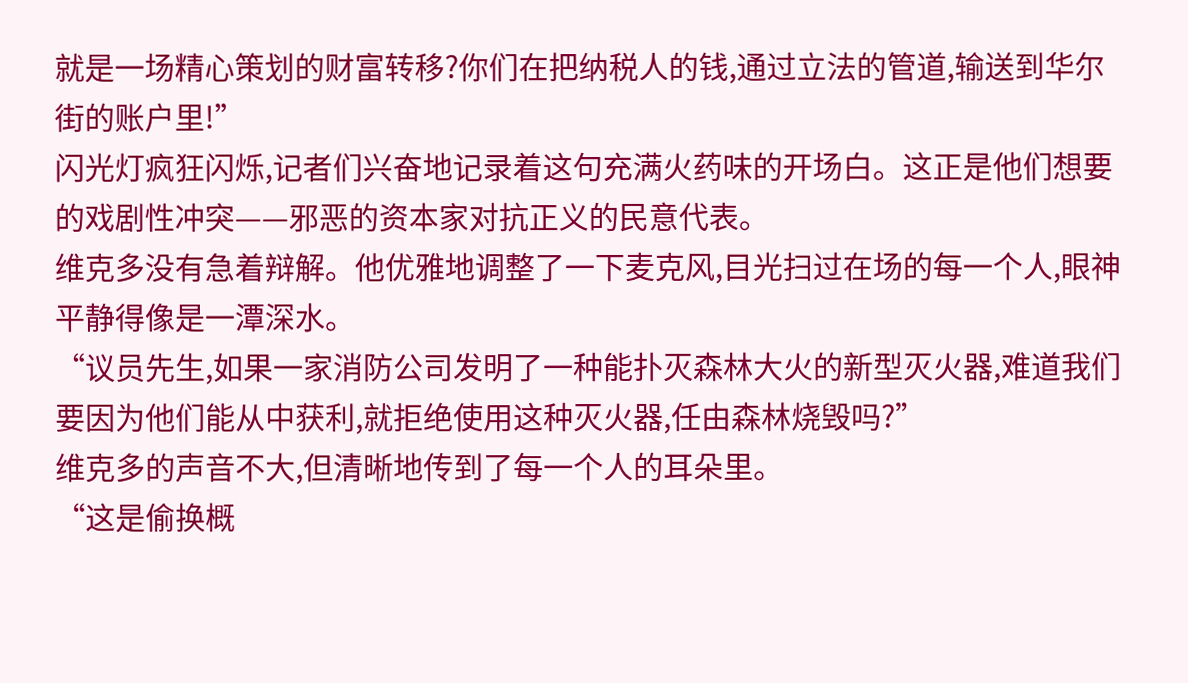就是一场精心策划的财富转移?你们在把纳税人的钱,通过立法的管道,输送到华尔街的账户里!”
闪光灯疯狂闪烁,记者们兴奋地记录着这句充满火药味的开场白。这正是他们想要的戏剧性冲突——邪恶的资本家对抗正义的民意代表。
维克多没有急着辩解。他优雅地调整了一下麦克风,目光扫过在场的每一个人,眼神平静得像是一潭深水。
“议员先生,如果一家消防公司发明了一种能扑灭森林大火的新型灭火器,难道我们要因为他们能从中获利,就拒绝使用这种灭火器,任由森林烧毁吗?”
维克多的声音不大,但清晰地传到了每一个人的耳朵里。
“这是偷换概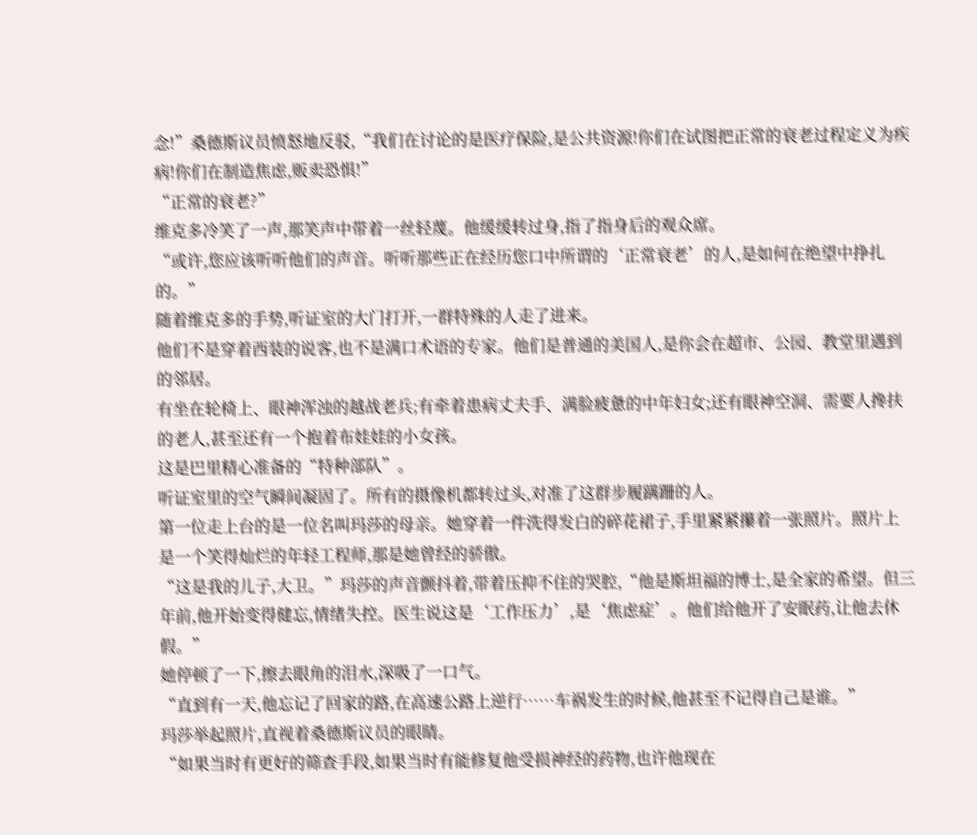念!”桑德斯议员愤怒地反驳,“我们在讨论的是医疗保险,是公共资源!你们在试图把正常的衰老过程定义为疾病!你们在制造焦虑,贩卖恐惧!”
“正常的衰老?”
维克多冷笑了一声,那笑声中带着一丝轻蔑。他缓缓转过身,指了指身后的观众席。
“或许,您应该听听他们的声音。听听那些正在经历您口中所谓的‘正常衰老’的人,是如何在绝望中挣扎的。”
随着维克多的手势,听证室的大门打开,一群特殊的人走了进来。
他们不是穿着西装的说客,也不是满口术语的专家。他们是普通的美国人,是你会在超市、公园、教堂里遇到的邻居。
有坐在轮椅上、眼神浑浊的越战老兵;有牵着患病丈夫手、满脸疲惫的中年妇女;还有眼神空洞、需要人搀扶的老人,甚至还有一个抱着布娃娃的小女孩。
这是巴里精心准备的“特种部队”。
听证室里的空气瞬间凝固了。所有的摄像机都转过头,对准了这群步履蹒跚的人。
第一位走上台的是一位名叫玛莎的母亲。她穿着一件洗得发白的碎花裙子,手里紧紧攥着一张照片。照片上是一个笑得灿烂的年轻工程师,那是她曾经的骄傲。
“这是我的儿子,大卫。”玛莎的声音颤抖着,带着压抑不住的哭腔,“他是斯坦福的博士,是全家的希望。但三年前,他开始变得健忘,情绪失控。医生说这是‘工作压力’,是‘焦虑症’。他们给他开了安眠药,让他去休假。”
她停顿了一下,擦去眼角的泪水,深吸了一口气。
“直到有一天,他忘记了回家的路,在高速公路上逆行……车祸发生的时候,他甚至不记得自己是谁。”
玛莎举起照片,直视着桑德斯议员的眼睛。
“如果当时有更好的筛查手段,如果当时有能修复他受损神经的药物,也许他现在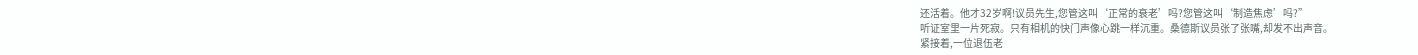还活着。他才32岁啊!议员先生,您管这叫‘正常的衰老’吗?您管这叫‘制造焦虑’吗?”
听证室里一片死寂。只有相机的快门声像心跳一样沉重。桑德斯议员张了张嘴,却发不出声音。
紧接着,一位退伍老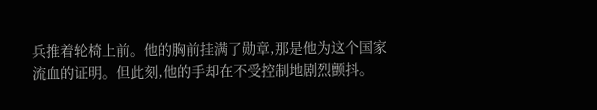兵推着轮椅上前。他的胸前挂满了勋章,那是他为这个国家流血的证明。但此刻,他的手却在不受控制地剧烈颤抖。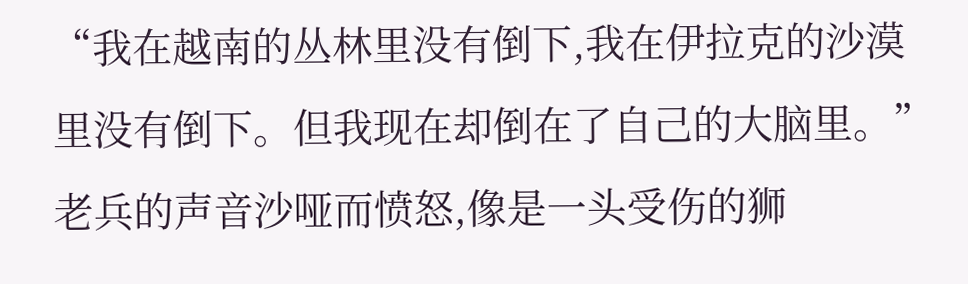“我在越南的丛林里没有倒下,我在伊拉克的沙漠里没有倒下。但我现在却倒在了自己的大脑里。”老兵的声音沙哑而愤怒,像是一头受伤的狮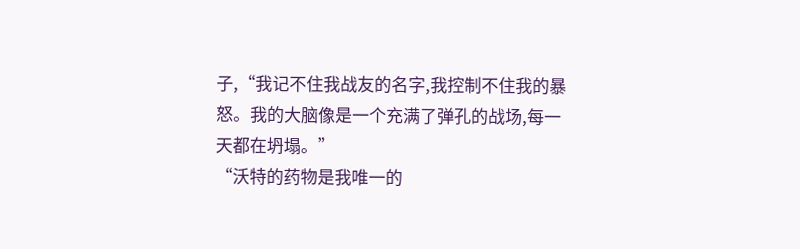子,“我记不住我战友的名字,我控制不住我的暴怒。我的大脑像是一个充满了弹孔的战场,每一天都在坍塌。”
“沃特的药物是我唯一的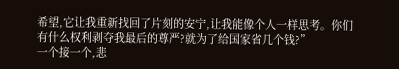希望,它让我重新找回了片刻的安宁,让我能像个人一样思考。你们有什么权利剥夺我最后的尊严?就为了给国家省几个钱?”
一个接一个,悲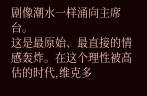剧像潮水一样涌向主席台。
这是最原始、最直接的情感轰炸。在这个理性被高估的时代,维克多